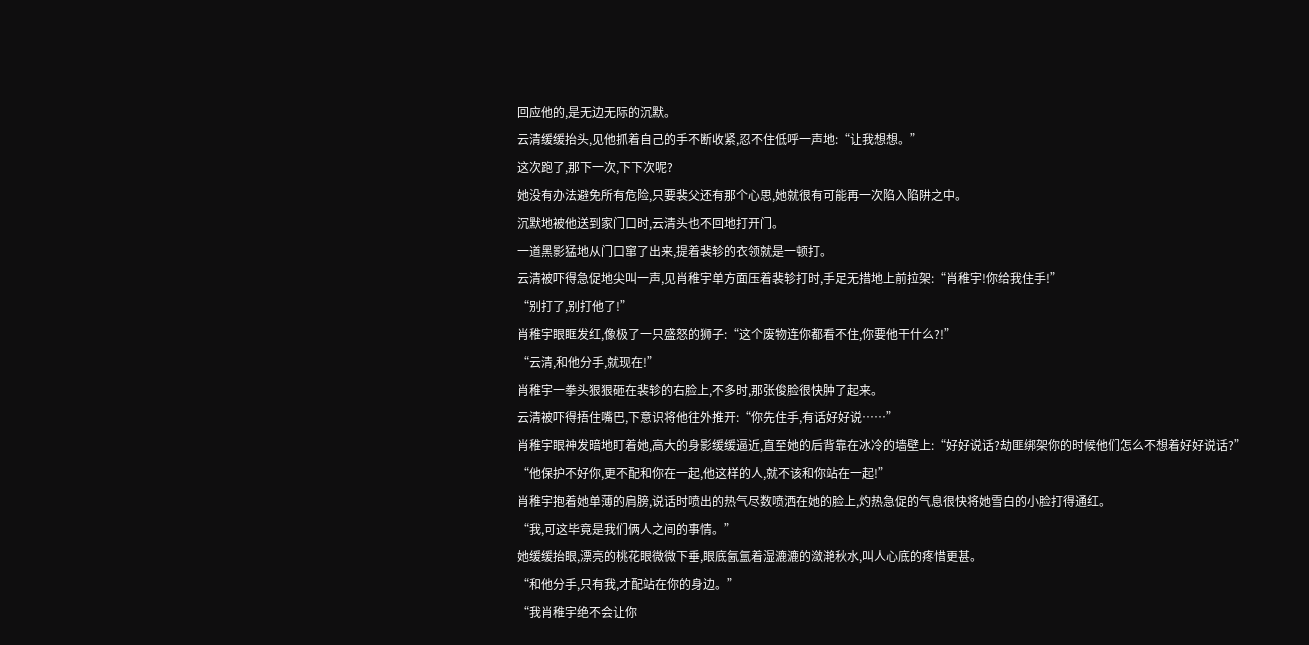回应他的,是无边无际的沉默。
云清缓缓抬头,见他抓着自己的手不断收紧,忍不住低呼一声地:“让我想想。”
这次跑了,那下一次,下下次呢?
她没有办法避免所有危险,只要裴父还有那个心思,她就很有可能再一次陷入陷阱之中。
沉默地被他送到家门口时,云清头也不回地打开门。
一道黑影猛地从门口窜了出来,提着裴轸的衣领就是一顿打。
云清被吓得急促地尖叫一声,见肖稚宇单方面压着裴轸打时,手足无措地上前拉架:“肖稚宇!你给我住手!”
“别打了,别打他了!”
肖稚宇眼眶发红,像极了一只盛怒的狮子:“这个废物连你都看不住,你要他干什么?!”
“云清,和他分手,就现在!”
肖稚宇一拳头狠狠砸在裴轸的右脸上,不多时,那张俊脸很快肿了起来。
云清被吓得捂住嘴巴,下意识将他往外推开:“你先住手,有话好好说……”
肖稚宇眼神发暗地盯着她,高大的身影缓缓逼近,直至她的后背靠在冰冷的墙壁上:“好好说话?劫匪绑架你的时候他们怎么不想着好好说话?”
“他保护不好你,更不配和你在一起,他这样的人,就不该和你站在一起!”
肖稚宇抱着她单薄的肩膀,说话时喷出的热气尽数喷洒在她的脸上,灼热急促的气息很快将她雪白的小脸打得通红。
“我,可这毕竟是我们俩人之间的事情。”
她缓缓抬眼,漂亮的桃花眼微微下垂,眼底氤氲着湿漉漉的潋滟秋水,叫人心底的疼惜更甚。
“和他分手,只有我,才配站在你的身边。”
“我肖稚宇绝不会让你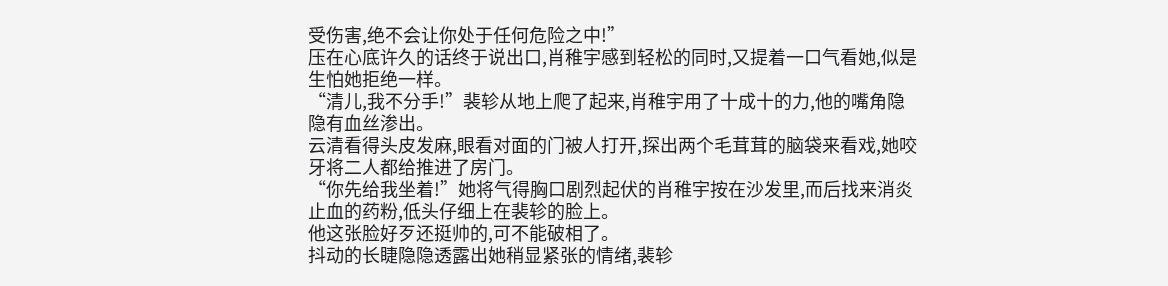受伤害,绝不会让你处于任何危险之中!”
压在心底许久的话终于说出口,肖稚宇感到轻松的同时,又提着一口气看她,似是生怕她拒绝一样。
“清儿,我不分手!”裴轸从地上爬了起来,肖稚宇用了十成十的力,他的嘴角隐隐有血丝渗出。
云清看得头皮发麻,眼看对面的门被人打开,探出两个毛茸茸的脑袋来看戏,她咬牙将二人都给推进了房门。
“你先给我坐着!”她将气得胸口剧烈起伏的肖稚宇按在沙发里,而后找来消炎止血的药粉,低头仔细上在裴轸的脸上。
他这张脸好歹还挺帅的,可不能破相了。
抖动的长睫隐隐透露出她稍显紧张的情绪,裴轸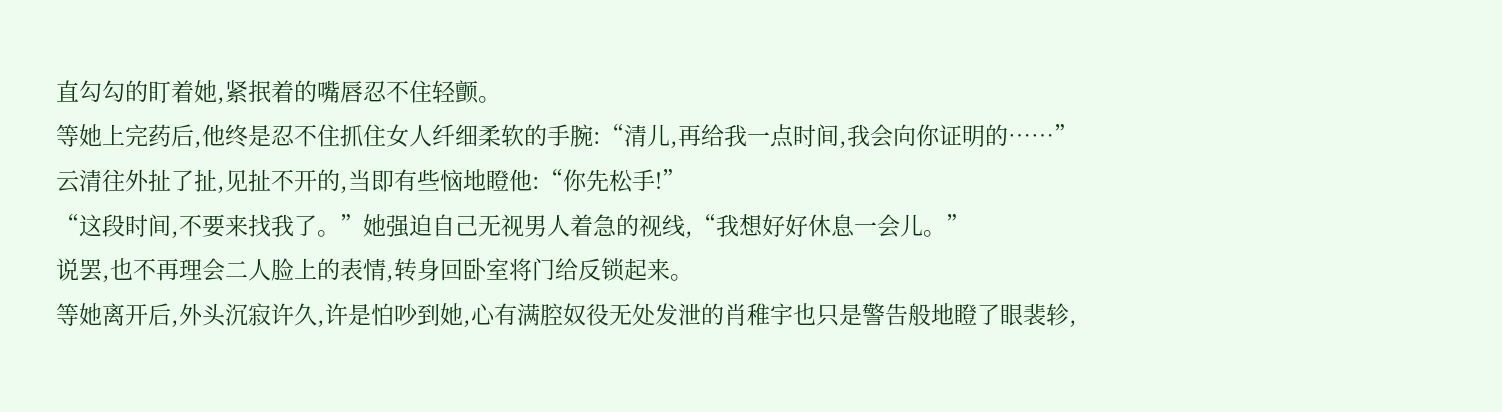直勾勾的盯着她,紧抿着的嘴唇忍不住轻颤。
等她上完药后,他终是忍不住抓住女人纤细柔软的手腕:“清儿,再给我一点时间,我会向你证明的……”
云清往外扯了扯,见扯不开的,当即有些恼地瞪他:“你先松手!”
“这段时间,不要来找我了。”她强迫自己无视男人着急的视线,“我想好好休息一会儿。”
说罢,也不再理会二人脸上的表情,转身回卧室将门给反锁起来。
等她离开后,外头沉寂许久,许是怕吵到她,心有满腔奴役无处发泄的肖稚宇也只是警告般地瞪了眼裴轸,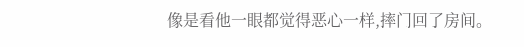像是看他一眼都觉得恶心一样,摔门回了房间。